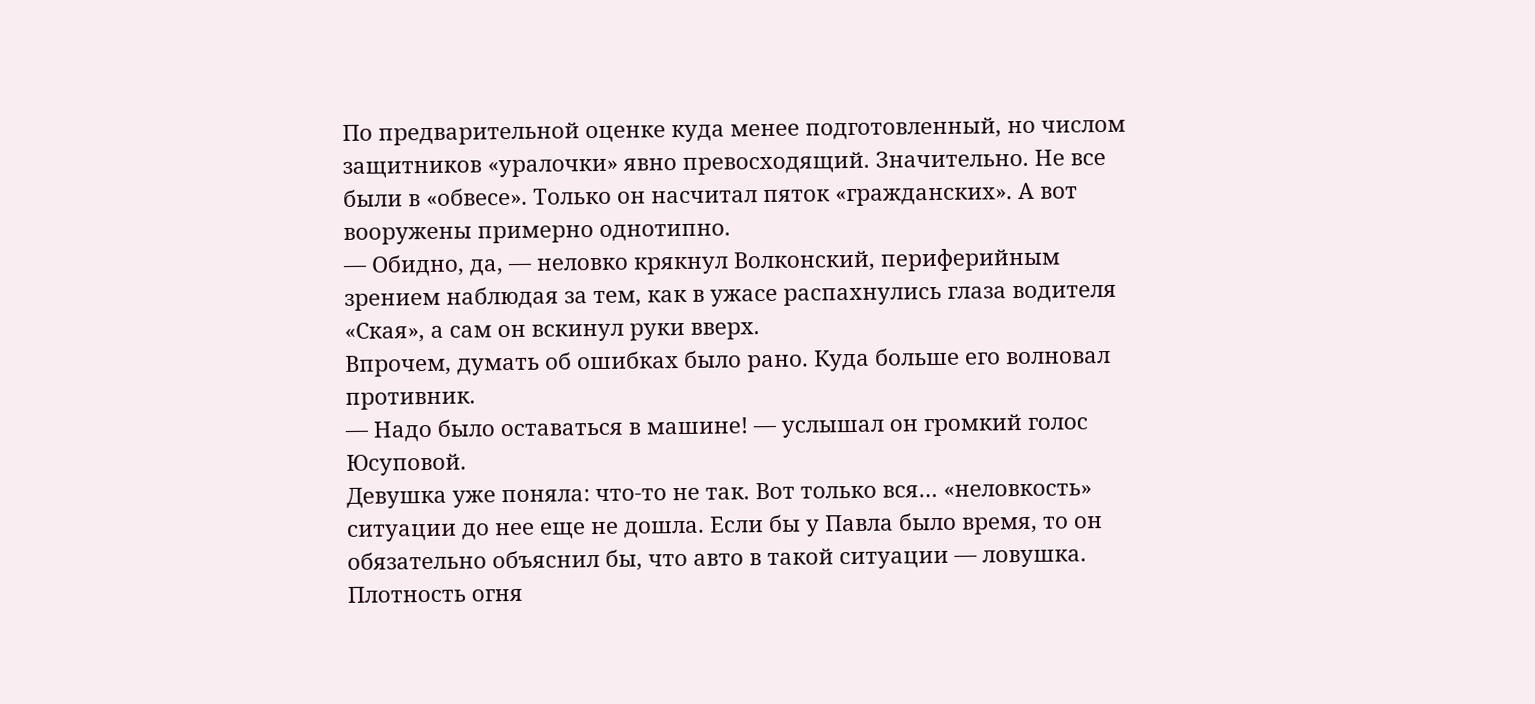По предварительной оценке куда менее подготовленный, но числом защитников «уралочки» явно превосходящий. Значительно. Не все были в «обвесе». Только он насчитал пяток «гражданских». А вот вооружены примерно однотипно.
— Обидно, да, — неловко крякнул Волконский, периферийным зрением наблюдая за тем, как в ужасе распахнулись глаза водителя «Ская», а сам он вскинул руки вверх.
Впрочем, думать об ошибках было рано. Куда больше его волновал противник.
— Надо было оставаться в машине! — услышал он громкий голос Юсуповой.
Девушка уже поняла: что-то не так. Вот только вся… «неловкость» ситуации до нее еще не дошла. Если бы у Павла было время, то он обязательно объяснил бы, что авто в такой ситуации — ловушка. Плотность огня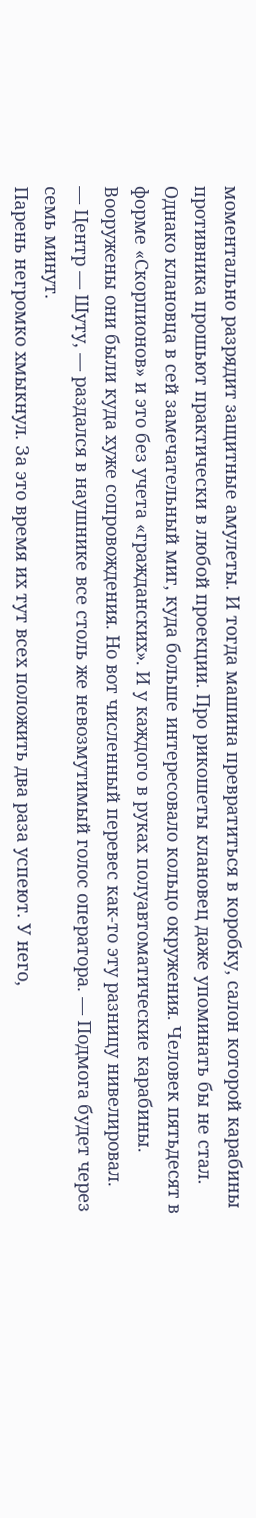моментально разрядит защитные амулеты. И тогда машина превратиться в коробку, салон которой карабины противника прошьют практически в любой проекции. Про рикошеты клановец даже упоминать бы не стал.
Однако клановца в сей замечательный миг, куда больше интересовало кольцо окружения. Человек пятьдесят в форме «Скорпионов» и это без учета «гражданских». И у каждого в руках полуавтоматические карабины. Вооружены они были куда хуже сопровождения. Но вот численный перевес как-то эту разницу нивелировал.
— Центр — Шуту, — раздался в наушнике все столь же невозмутимый голос оператора. — Подмога будет через семь минут.
Парень негромко хмыкнул. За это время их тут всех положить два раза успеют. У него,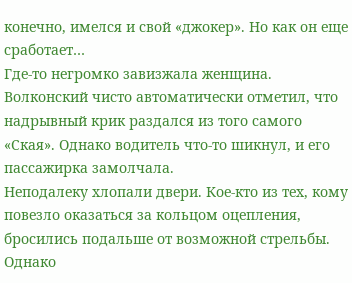конечно, имелся и свой «джокер». Но как он еще сработает…
Где-то негромко завизжала женщина.
Волконский чисто автоматически отметил, что надрывный крик раздался из того самого «Ская». Однако водитель что-то шикнул, и его пассажирка замолчала.
Неподалеку хлопали двери. Кое-кто из тех, кому повезло оказаться за кольцом оцепления, бросились подальше от возможной стрельбы. Однако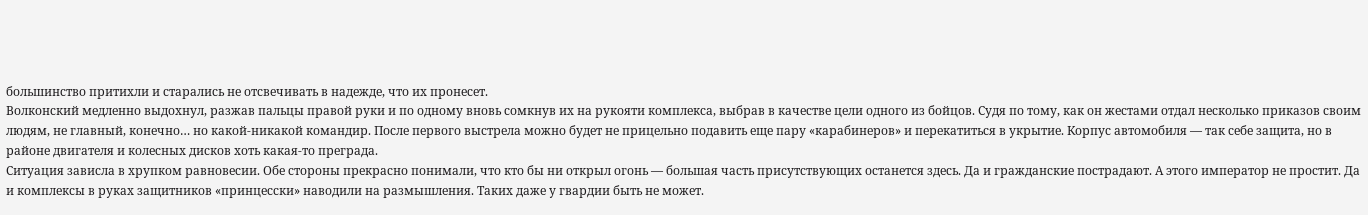большинство притихли и старались не отсвечивать в надежде, что их пронесет.
Волконский медленно выдохнул, разжав пальцы правой руки и по одному вновь сомкнув их на рукояти комплекса, выбрав в качестве цели одного из бойцов. Судя по тому, как он жестами отдал несколько приказов своим людям, не главный, конечно… но какой-никакой командир. После первого выстрела можно будет не прицельно подавить еще пару «карабинеров» и перекатиться в укрытие. Корпус автомобиля — так себе защита, но в районе двигателя и колесных дисков хоть какая-то преграда.
Ситуация зависла в хрупком равновесии. Обе стороны прекрасно понимали, что кто бы ни открыл огонь — большая часть присутствующих останется здесь. Да и гражданские пострадают. А этого император не простит. Да и комплексы в руках защитников «принцесски» наводили на размышления. Таких даже у гвардии быть не может.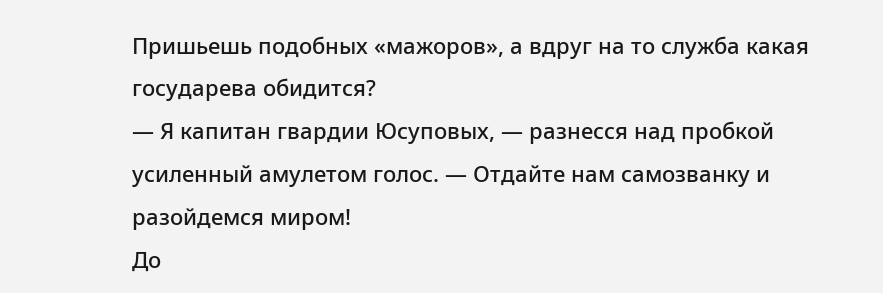Пришьешь подобных «мажоров», а вдруг на то служба какая государева обидится?
— Я капитан гвардии Юсуповых, — разнесся над пробкой усиленный амулетом голос. — Отдайте нам самозванку и разойдемся миром!
До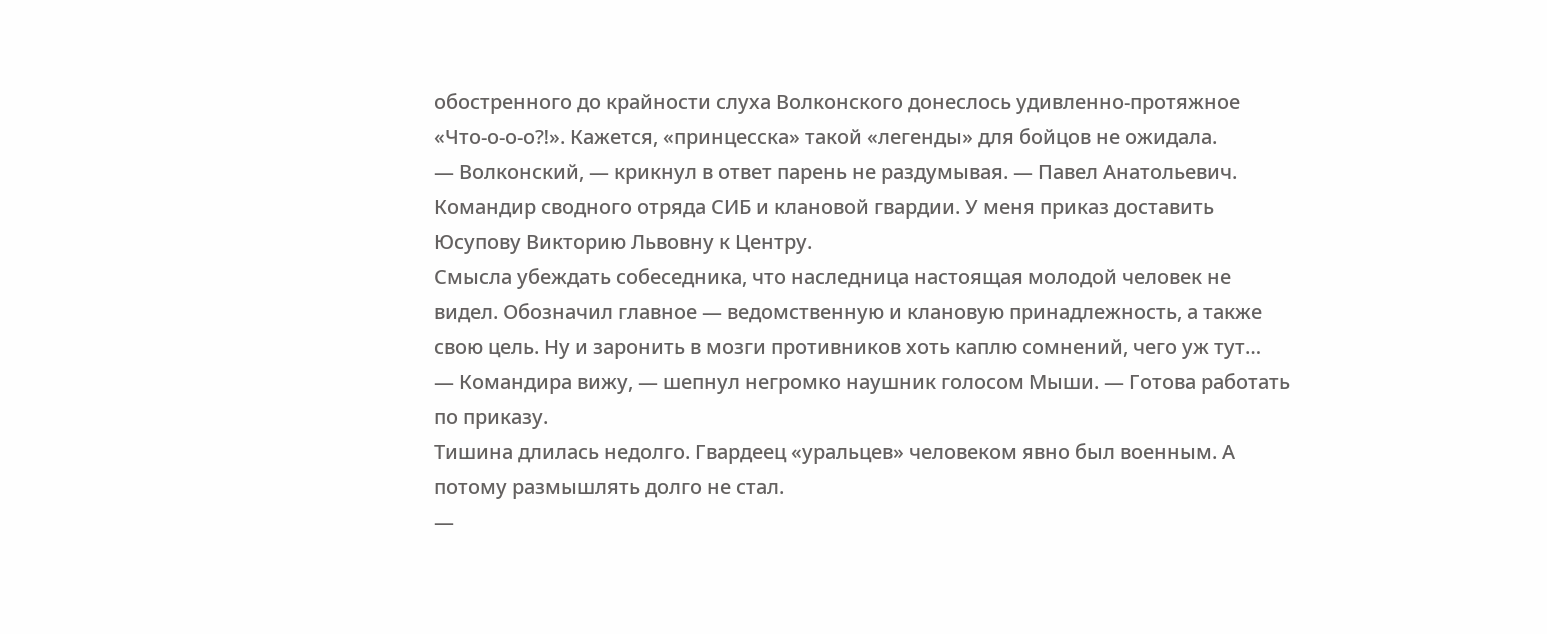обостренного до крайности слуха Волконского донеслось удивленно-протяжное «Что-о-о-о⁈». Кажется, «принцесска» такой «легенды» для бойцов не ожидала.
— Волконский, — крикнул в ответ парень не раздумывая. — Павел Анатольевич. Командир сводного отряда СИБ и клановой гвардии. У меня приказ доставить Юсупову Викторию Львовну к Центру.
Смысла убеждать собеседника, что наследница настоящая молодой человек не видел. Обозначил главное — ведомственную и клановую принадлежность, а также свою цель. Ну и заронить в мозги противников хоть каплю сомнений, чего уж тут…
— Командира вижу, — шепнул негромко наушник голосом Мыши. — Готова работать по приказу.
Тишина длилась недолго. Гвардеец «уральцев» человеком явно был военным. А потому размышлять долго не стал.
—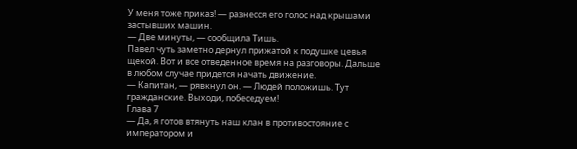У меня тоже приказ! — разнесся его голос над крышами застывших машин.
— Две минуты, — сообщила Тишь.
Павел чуть заметно дернул прижатой к подушке цевья щекой. Вот и все отведенное время на разговоры. Дальше в любом случае придется начать движение.
— Капитан, — рявкнул он. — Людей положишь. Тут гражданские. Выходи, побеседуем!
Глава 7
— Да, я готов втянуть наш клан в противостояние с императором и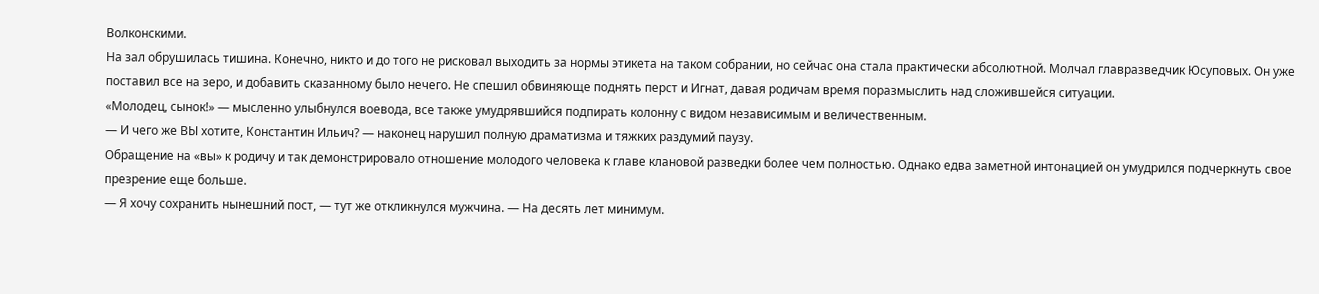Волконскими.
На зал обрушилась тишина. Конечно, никто и до того не рисковал выходить за нормы этикета на таком собрании, но сейчас она стала практически абсолютной. Молчал главразведчик Юсуповых. Он уже поставил все на зеро, и добавить сказанному было нечего. Не спешил обвиняюще поднять перст и Игнат, давая родичам время поразмыслить над сложившейся ситуации.
«Молодец, сынок!» — мысленно улыбнулся воевода, все также умудрявшийся подпирать колонну с видом независимым и величественным.
— И чего же ВЫ хотите, Константин Ильич? — наконец нарушил полную драматизма и тяжких раздумий паузу.
Обращение на «вы» к родичу и так демонстрировало отношение молодого человека к главе клановой разведки более чем полностью. Однако едва заметной интонацией он умудрился подчеркнуть свое презрение еще больше.
— Я хочу сохранить нынешний пост, — тут же откликнулся мужчина. — На десять лет минимум.